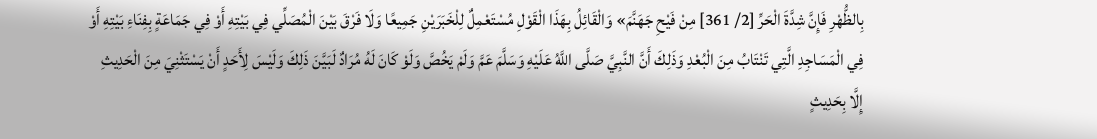بِالظُّهْرِ فَإِنَّ شِدَّةَ الْحَرِّ [2/ 361] مِنْ فَيْحِ جَهَنَّمَ» وَالْقَائِلُ بِهَذَا الْقَوْلِ مُسْتَعْمِلٌ لِلْخَبَرَيْنِ جَمِيعًا وَلَا فَرْقَ بَيْنَ الْمُصَلِّي فِي بَيْتِهِ أَوْ فِي جَمَاعَةٍ بِفِنَاءِ بَيْتِهِ أَوْ فِي الْمَسَاجِدِ الَّتِي تَنْتَابُ مِنَ الْبُعْدِ وَذَلِكَ أَنَّ النَّبِيَّ صَلَّى اللَّهُ عَلَيْهِ وَسَلَّمَ عَمَّ وَلَمْ يَخُصَّ وَلَوْ كَانَ لَهُ مُرَادٌ لَبَيَّنَ ذَلِكَ وَلَيْسَ لِأَحَدٍ أَنْ يَسْتَثْنِيَ مِنَ الْحَدِيثِ إِلَّا بِحَدِيثٍ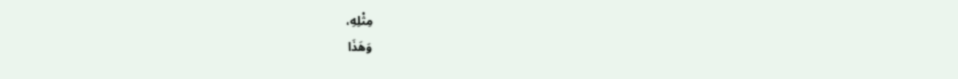مِثْلِهِ،
وَهَذَا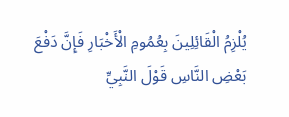يُلْزِمُ الْقَائِلِينَ بِعُمُومِ الْأَخْبَارِ فَإِنَّ دَفْعَ بَعْضِ النَّاسِ قَوْلَ النَّبِيِّ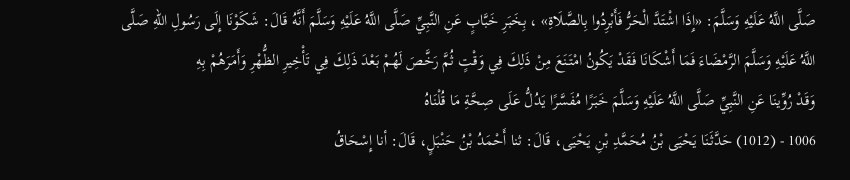صَلَّى اللَّهُ عَلَيْهِ وَسَلَّمَ: «إِذَا اشْتَدَّ الْحَرُّ فَأَبْرِدُوا بِالصَّلَاةِ» ، بِخَبَرِ خَبَّابٍ عَنِ النَّبِيِّ صَلَّى اللَّهُ عَلَيْهِ وَسَلَّمَ أَنَّهُ قَالَ: شَكَوْنَا إِلَى رَسُولِ اللهِ صَلَّى اللَّهُ عَلَيْهِ وَسَلَّمَ الرَّمْضَاءَ فَمَا أَشْكَانَا فَقَدْ يَكُونُ امْتَنَعَ مِنْ ذَلِكَ فِي وَقْتٍ ثُمَّ رَخَّصَ لَهُمْ بَعْدَ ذَلِكَ فِي تَأْخِيرِ الظُّهْرِ وَأَمَرَهُمْ بِهِ
وَقَدْ رُوِّينَا عَنِ النَّبِيِّ صَلَّى اللَّهُ عَلَيْهِ وَسَلَّمَ خَبَرًا مُفَسَّرًا يَدُلُّ عَلَى صِحَّةِ مَا قُلْنَاهُ
1006 - (1012) حَدَّثَنَا يَحْيَى بْنُ مُحَمَّدِ بْنِ يَحْيَى، قَالَ: ثنا أَحْمَدُ بْنُ حَنْبَلٍ، قَالَ: أنا إِسْحَاقُ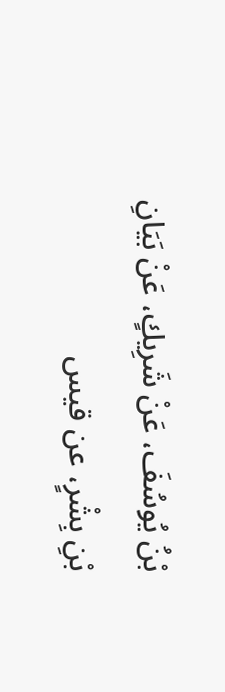بْنُ يُوسُفَ، عَنْ شَرِيكٍ، عَنْ بَيَانِ بْنِ بِشْرٍ، عن قيس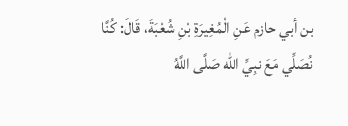بن أبي حازم عَنِ الْمُغِيرَةِ بْنِ شُعْبَةَ، قَالَ: كُنَّا نُصَلِّي مَعَ نبِيِّ الله صَلَّى اللَّهُ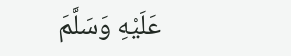عَلَيْهِ وَسَلَّمَ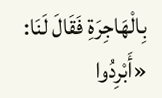بِالْهَاجِرَةِ فَقَالَ لَنَا: «أَبْرِدُوا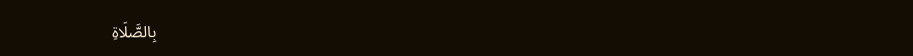بِالصَّلَاةِ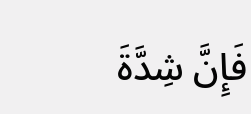فَإِنَّ شِدَّةَ